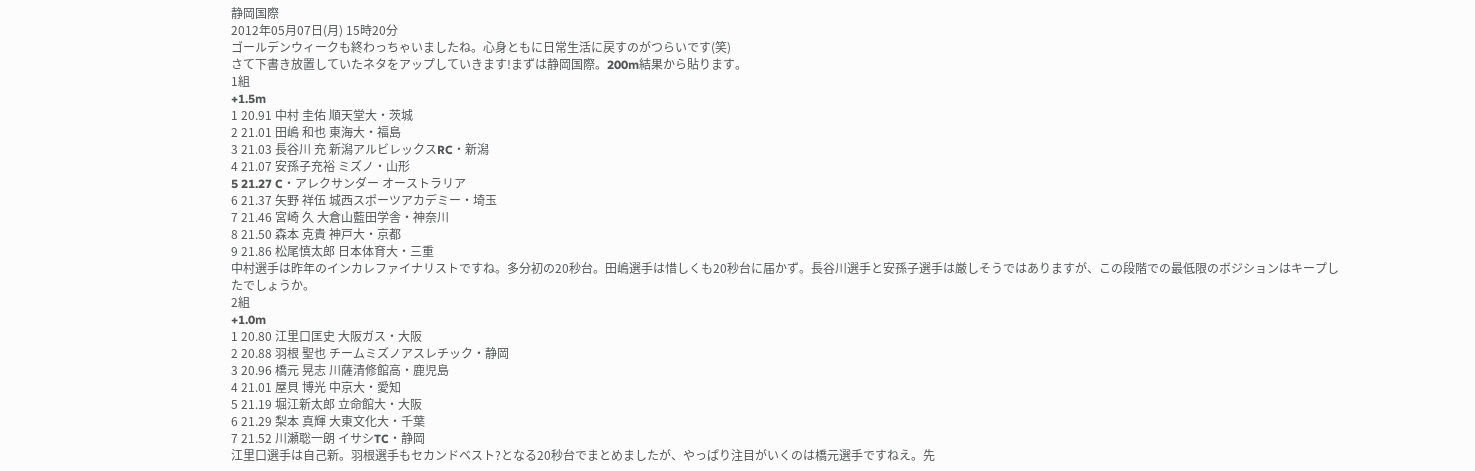静岡国際
2012年05月07日(月) 15時20分
ゴールデンウィークも終わっちゃいましたね。心身ともに日常生活に戻すのがつらいです(笑)
さて下書き放置していたネタをアップしていきます!まずは静岡国際。200m結果から貼ります。
1組
+1.5m
1 20.91 中村 圭佑 順天堂大・茨城
2 21.01 田嶋 和也 東海大・福島
3 21.03 長谷川 充 新潟アルビレックスRC・新潟
4 21.07 安孫子充裕 ミズノ・山形
5 21.27 C・アレクサンダー オーストラリア
6 21.37 矢野 祥伍 城西スポーツアカデミー・埼玉
7 21.46 宮崎 久 大倉山藍田学舎・神奈川
8 21.50 森本 克貴 神戸大・京都
9 21.86 松尾慎太郎 日本体育大・三重
中村選手は昨年のインカレファイナリストですね。多分初の20秒台。田嶋選手は惜しくも20秒台に届かず。長谷川選手と安孫子選手は厳しそうではありますが、この段階での最低限のボジションはキープしたでしょうか。
2組
+1.0m
1 20.80 江里口匡史 大阪ガス・大阪
2 20.88 羽根 聖也 チームミズノアスレチック・静岡
3 20.96 橋元 晃志 川薩清修館高・鹿児島
4 21.01 屋貝 博光 中京大・愛知
5 21.19 堀江新太郎 立命館大・大阪
6 21.29 梨本 真輝 大東文化大・千葉
7 21.52 川瀬聡一朗 イサシTC・静岡
江里口選手は自己新。羽根選手もセカンドベスト?となる20秒台でまとめましたが、やっぱり注目がいくのは橋元選手ですねえ。先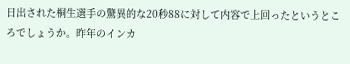日出された桐生選手の驚異的な20秒88に対して内容で上回ったというところでしょうか。昨年のインカ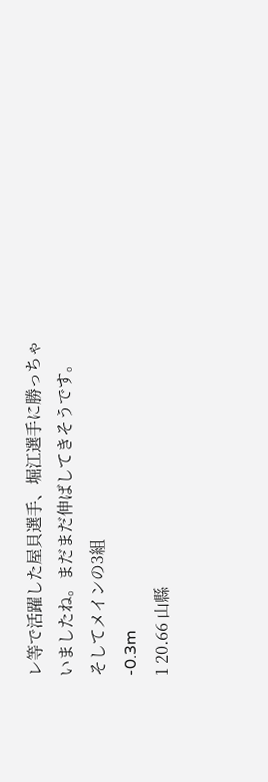レ等で活躍した屋貝選手、堀江選手に勝っちゃいましたね。まだまだ伸ばしてきそうです。
そしてメインの3組
-0.3m
1 20.66 山縣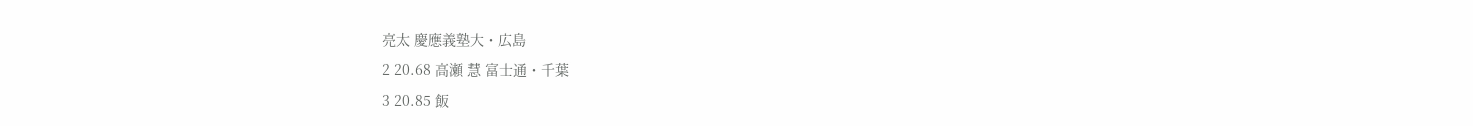亮太 慶應義塾大・広島
2 20.68 高瀬 慧 富士通・千葉
3 20.85 飯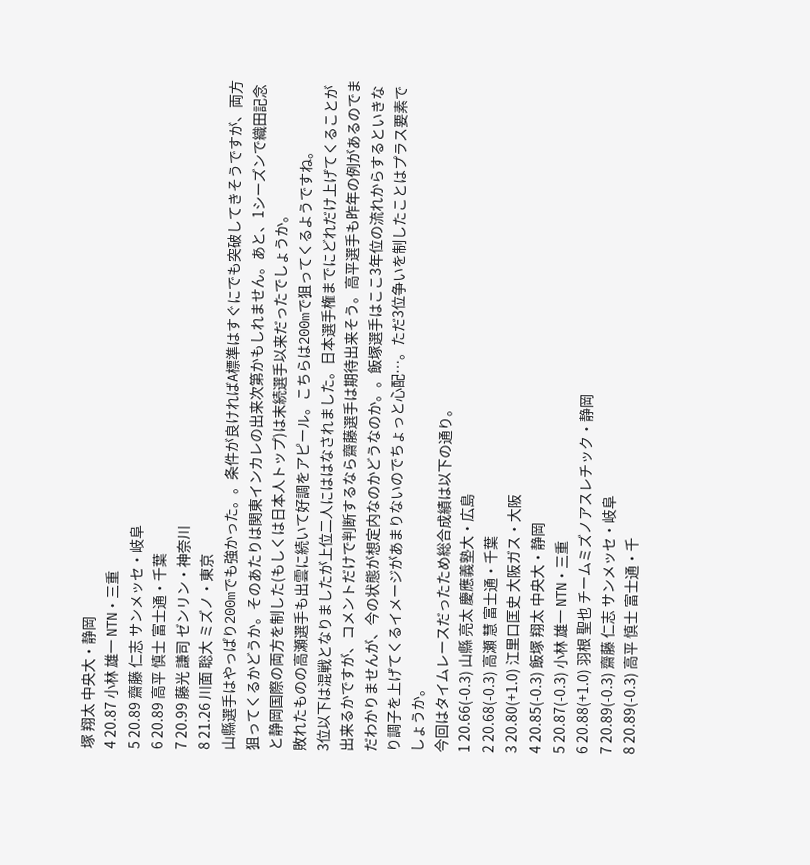塚 翔太 中央大・静岡
4 20.87 小林 雄一 NTN・三重
5 20.89 齋藤 仁志 サンメッセ・岐阜
6 20.89 高平 慎士 富士通・千葉
7 20.99 藤光 謙司 ゼンリン・神奈川
8 21.26 川面 聡大 ミズノ・東京
山縣選手はやっぱり200mでも強かった。。条件が良ければA標準はすぐにでも突破してきそうですが、両方狙ってくるかどうか。そのあたりは関東インカレの出来次第かもしれません。あと、1シーズンで織田記念と静岡国際の両方を制した(もしくは日本人トップ)は末続選手以来だったでしょうか。
敗れたものの高瀬選手も出雲に続いて好調をアピール。こちらは200mで狙ってくるようですね。
3位以下は混戦となりましたが上位二人にははなされました。日本選手権までにどれだけ上げてくることが出来るかですが、コメントだけで判断するなら齋藤選手は期待出来そう。高平選手も昨年の例があるのでまだわかりませんが、今の状態が想定内なのかどうなのか。。飯塚選手はここ3年位の流れからするといきなり調子を上げてくるイメージがあまりないのでちょっと心配…。ただ3位争いを制したことはプラス要素でしょうか。
今回はタイムレースだったため総合成績は以下の通り。
1 20.66(-0.3) 山縣 亮太 慶應義塾大・広島
2 20.68(-0.3) 高瀬 慧 富士通・千葉
3 20.80(+1.0) 江里口匡史 大阪ガス・大阪
4 20.85(-0.3) 飯塚 翔太 中央大・静岡
5 20.87(-0.3) 小林 雄一 NTN・三重
6 20.88(+1.0) 羽根 聖也 チームミズノアスレチック・静岡
7 20.89(-0.3) 齋藤 仁志 サンメッセ・岐阜
8 20.89(-0.3) 高平 慎士 富士通・千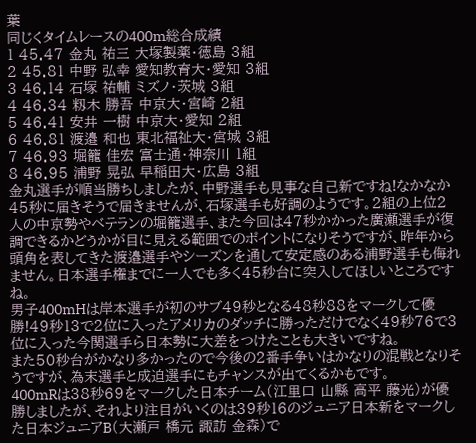葉
同じくタイムレースの400m総合成績
1 45.47 金丸 祐三 大塚製薬・徳島 3組
2 45.81 中野 弘幸 愛知教育大・愛知 3組
3 46.14 石塚 祐輔 ミズノ・茨城 3組
4 46.34 籾木 勝吾 中京大・宮崎 2組
5 46.41 安井 一樹 中京大・愛知 2組
6 46.81 渡邉 和也 東北福祉大・宮城 3組
7 46.93 堀籠 佳宏 富士通・神奈川 1組
8 46.95 浦野 晃弘 早稲田大・広島 3組
金丸選手が順当勝ちしましたが、中野選手も見事な自己新ですね!なかなか45秒に届きそうで届きませんが、石塚選手も好調のようです。2組の上位2人の中京勢やベテランの堀籠選手、また今回は47秒かかった廣瀬選手が復調できるかどうかが目に見える範囲でのポイントになりそうですが、昨年から頭角を表してきた渡邉選手やシーズンを通して安定感のある浦野選手も侮れません。日本選手権までに一人でも多く45秒台に突入してほしいところですね。
男子400mHは岸本選手が初のサブ49秒となる48秒88をマークして優勝!49秒13で2位に入ったアメリカのダッチに勝っただけでなく49秒76で3位に入った今関選手ら日本勢に大差をつけたことも大きいですね。
また50秒台がかなり多かったので今後の2番手争いはかなりの混戦となりそうですが、為末選手と成迫選手にもチャンスが出てくるかもです。
400mRは38秒69をマークした日本チーム(江里口 山縣 高平 藤光)が優勝しましたが、それより注目がいくのは39秒16のジュニア日本新をマークした日本ジュニアB(大瀬戸 橋元 諏訪 金森)で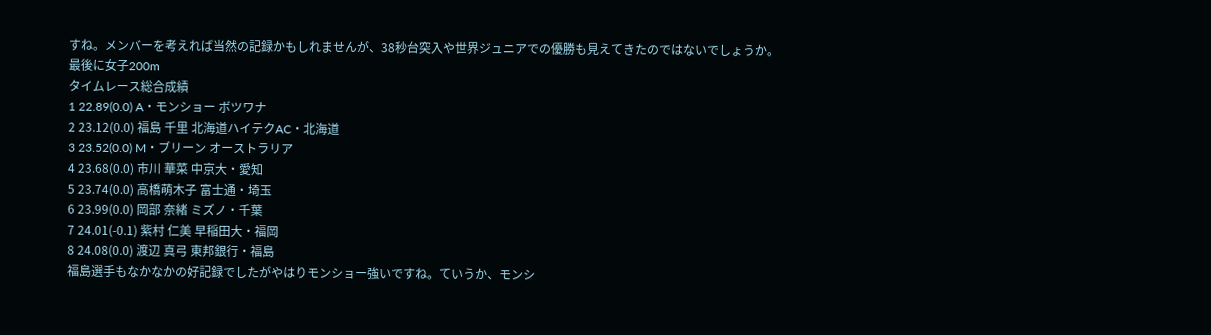すね。メンバーを考えれば当然の記録かもしれませんが、38秒台突入や世界ジュニアでの優勝も見えてきたのではないでしょうか。
最後に女子200m
タイムレース総合成績
1 22.89(0.0) A・モンショー ボツワナ
2 23.12(0.0) 福島 千里 北海道ハイテクAC・北海道
3 23.52(0.0) M・ブリーン オーストラリア
4 23.68(0.0) 市川 華菜 中京大・愛知
5 23.74(0.0) 高橋萌木子 富士通・埼玉
6 23.99(0.0) 岡部 奈緒 ミズノ・千葉
7 24.01(-0.1) 紫村 仁美 早稲田大・福岡
8 24.08(0.0) 渡辺 真弓 東邦銀行・福島
福島選手もなかなかの好記録でしたがやはりモンショー強いですね。ていうか、モンシ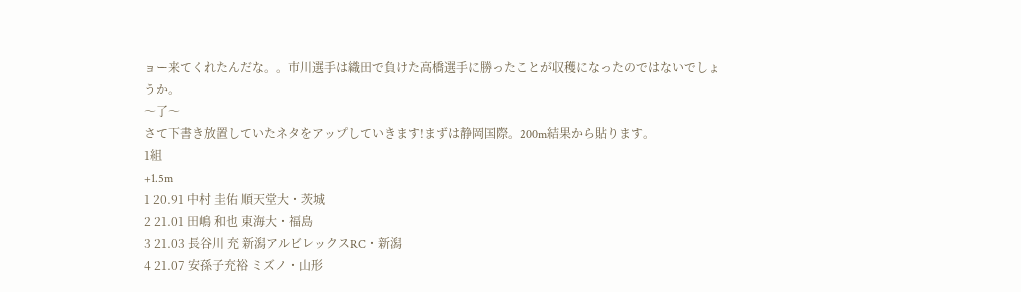ョー来てくれたんだな。。市川選手は織田で負けた高橋選手に勝ったことが収穫になったのではないでしょうか。
〜了〜
さて下書き放置していたネタをアップしていきます!まずは静岡国際。200m結果から貼ります。
1組
+1.5m
1 20.91 中村 圭佑 順天堂大・茨城
2 21.01 田嶋 和也 東海大・福島
3 21.03 長谷川 充 新潟アルビレックスRC・新潟
4 21.07 安孫子充裕 ミズノ・山形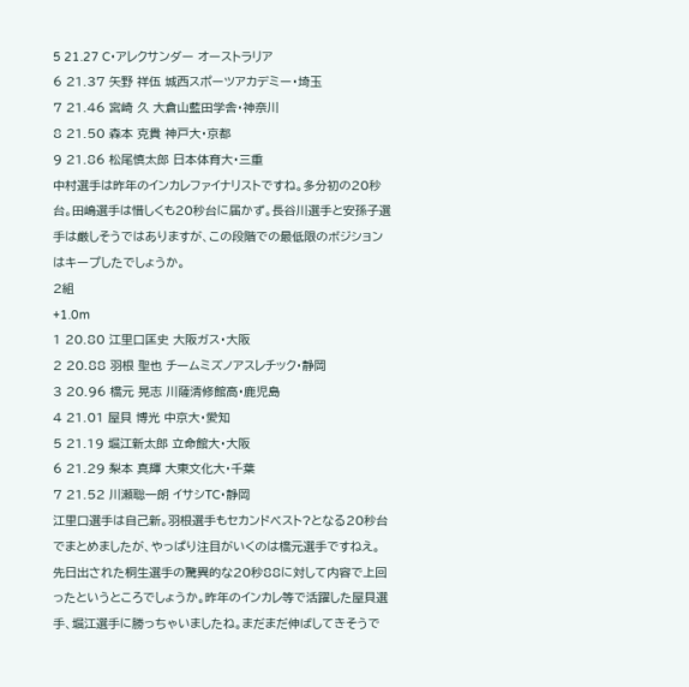5 21.27 C・アレクサンダー オーストラリア
6 21.37 矢野 祥伍 城西スポーツアカデミー・埼玉
7 21.46 宮崎 久 大倉山藍田学舎・神奈川
8 21.50 森本 克貴 神戸大・京都
9 21.86 松尾慎太郎 日本体育大・三重
中村選手は昨年のインカレファイナリストですね。多分初の20秒台。田嶋選手は惜しくも20秒台に届かず。長谷川選手と安孫子選手は厳しそうではありますが、この段階での最低限のボジションはキープしたでしょうか。
2組
+1.0m
1 20.80 江里口匡史 大阪ガス・大阪
2 20.88 羽根 聖也 チームミズノアスレチック・静岡
3 20.96 橋元 晃志 川薩清修館高・鹿児島
4 21.01 屋貝 博光 中京大・愛知
5 21.19 堀江新太郎 立命館大・大阪
6 21.29 梨本 真輝 大東文化大・千葉
7 21.52 川瀬聡一朗 イサシTC・静岡
江里口選手は自己新。羽根選手もセカンドベスト?となる20秒台でまとめましたが、やっぱり注目がいくのは橋元選手ですねえ。先日出された桐生選手の驚異的な20秒88に対して内容で上回ったというところでしょうか。昨年のインカレ等で活躍した屋貝選手、堀江選手に勝っちゃいましたね。まだまだ伸ばしてきそうで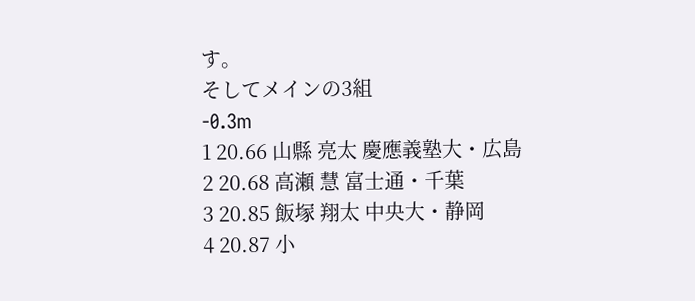す。
そしてメインの3組
-0.3m
1 20.66 山縣 亮太 慶應義塾大・広島
2 20.68 高瀬 慧 富士通・千葉
3 20.85 飯塚 翔太 中央大・静岡
4 20.87 小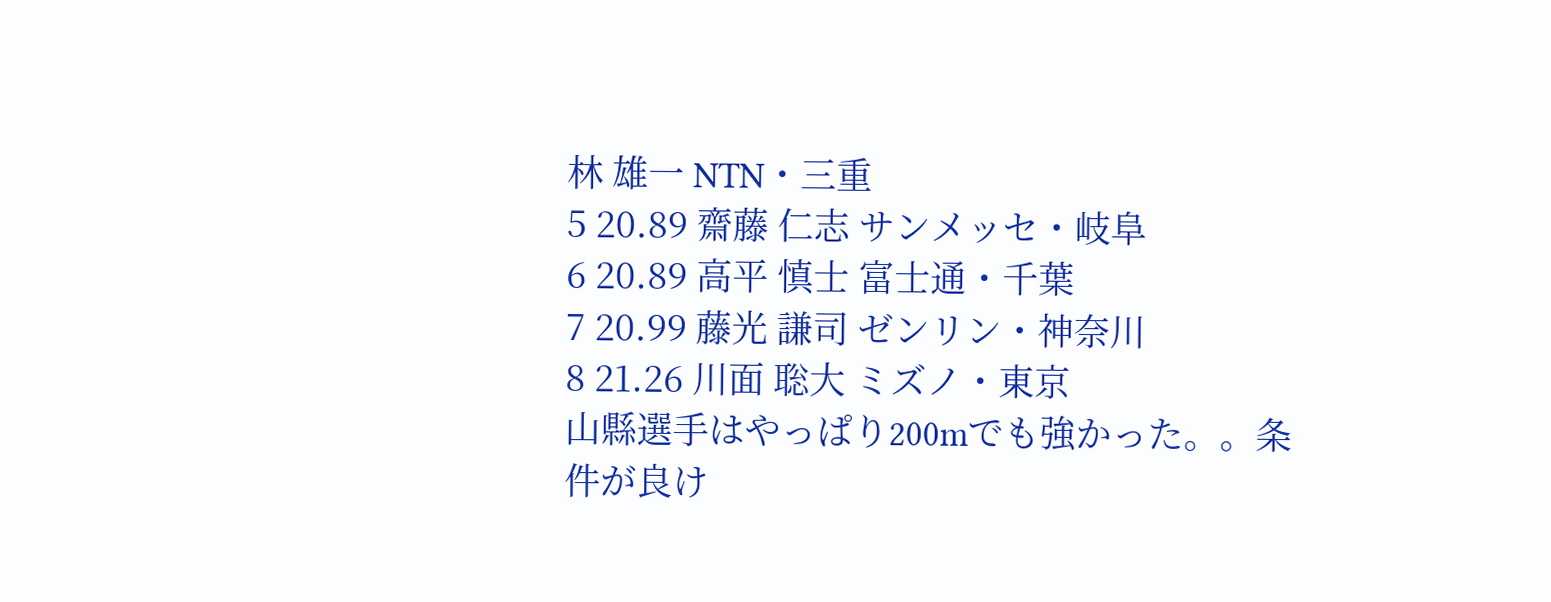林 雄一 NTN・三重
5 20.89 齋藤 仁志 サンメッセ・岐阜
6 20.89 高平 慎士 富士通・千葉
7 20.99 藤光 謙司 ゼンリン・神奈川
8 21.26 川面 聡大 ミズノ・東京
山縣選手はやっぱり200mでも強かった。。条件が良け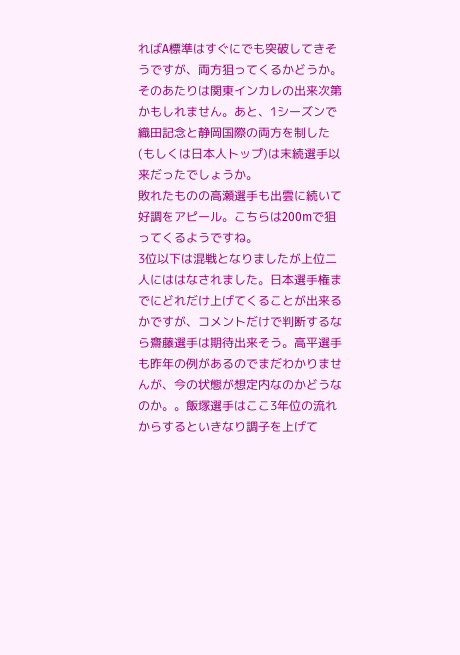ればA標準はすぐにでも突破してきそうですが、両方狙ってくるかどうか。そのあたりは関東インカレの出来次第かもしれません。あと、1シーズンで織田記念と静岡国際の両方を制した(もしくは日本人トップ)は末続選手以来だったでしょうか。
敗れたものの高瀬選手も出雲に続いて好調をアピール。こちらは200mで狙ってくるようですね。
3位以下は混戦となりましたが上位二人にははなされました。日本選手権までにどれだけ上げてくることが出来るかですが、コメントだけで判断するなら齋藤選手は期待出来そう。高平選手も昨年の例があるのでまだわかりませんが、今の状態が想定内なのかどうなのか。。飯塚選手はここ3年位の流れからするといきなり調子を上げて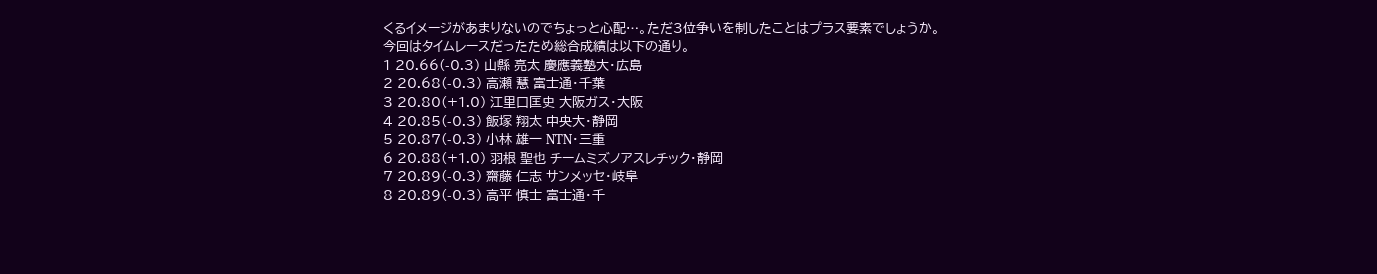くるイメージがあまりないのでちょっと心配…。ただ3位争いを制したことはプラス要素でしょうか。
今回はタイムレースだったため総合成績は以下の通り。
1 20.66(-0.3) 山縣 亮太 慶應義塾大・広島
2 20.68(-0.3) 高瀬 慧 富士通・千葉
3 20.80(+1.0) 江里口匡史 大阪ガス・大阪
4 20.85(-0.3) 飯塚 翔太 中央大・静岡
5 20.87(-0.3) 小林 雄一 NTN・三重
6 20.88(+1.0) 羽根 聖也 チームミズノアスレチック・静岡
7 20.89(-0.3) 齋藤 仁志 サンメッセ・岐阜
8 20.89(-0.3) 高平 慎士 富士通・千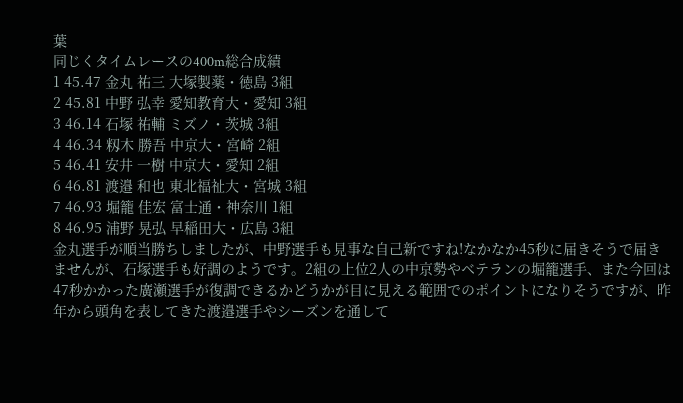葉
同じくタイムレースの400m総合成績
1 45.47 金丸 祐三 大塚製薬・徳島 3組
2 45.81 中野 弘幸 愛知教育大・愛知 3組
3 46.14 石塚 祐輔 ミズノ・茨城 3組
4 46.34 籾木 勝吾 中京大・宮崎 2組
5 46.41 安井 一樹 中京大・愛知 2組
6 46.81 渡邉 和也 東北福祉大・宮城 3組
7 46.93 堀籠 佳宏 富士通・神奈川 1組
8 46.95 浦野 晃弘 早稲田大・広島 3組
金丸選手が順当勝ちしましたが、中野選手も見事な自己新ですね!なかなか45秒に届きそうで届きませんが、石塚選手も好調のようです。2組の上位2人の中京勢やベテランの堀籠選手、また今回は47秒かかった廣瀬選手が復調できるかどうかが目に見える範囲でのポイントになりそうですが、昨年から頭角を表してきた渡邉選手やシーズンを通して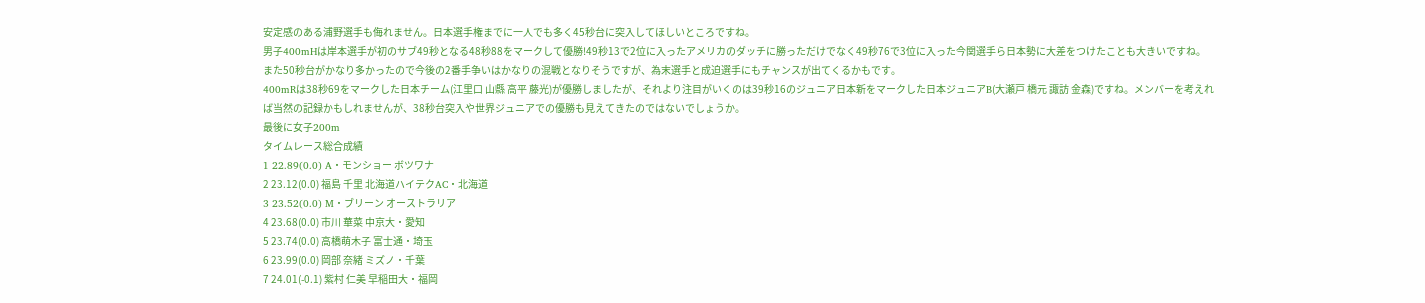安定感のある浦野選手も侮れません。日本選手権までに一人でも多く45秒台に突入してほしいところですね。
男子400mHは岸本選手が初のサブ49秒となる48秒88をマークして優勝!49秒13で2位に入ったアメリカのダッチに勝っただけでなく49秒76で3位に入った今関選手ら日本勢に大差をつけたことも大きいですね。
また50秒台がかなり多かったので今後の2番手争いはかなりの混戦となりそうですが、為末選手と成迫選手にもチャンスが出てくるかもです。
400mRは38秒69をマークした日本チーム(江里口 山縣 高平 藤光)が優勝しましたが、それより注目がいくのは39秒16のジュニア日本新をマークした日本ジュニアB(大瀬戸 橋元 諏訪 金森)ですね。メンバーを考えれば当然の記録かもしれませんが、38秒台突入や世界ジュニアでの優勝も見えてきたのではないでしょうか。
最後に女子200m
タイムレース総合成績
1 22.89(0.0) A・モンショー ボツワナ
2 23.12(0.0) 福島 千里 北海道ハイテクAC・北海道
3 23.52(0.0) M・ブリーン オーストラリア
4 23.68(0.0) 市川 華菜 中京大・愛知
5 23.74(0.0) 高橋萌木子 富士通・埼玉
6 23.99(0.0) 岡部 奈緒 ミズノ・千葉
7 24.01(-0.1) 紫村 仁美 早稲田大・福岡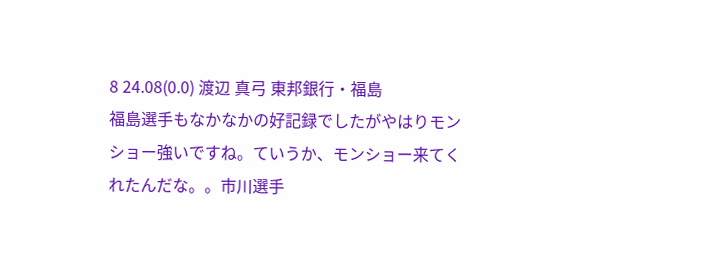8 24.08(0.0) 渡辺 真弓 東邦銀行・福島
福島選手もなかなかの好記録でしたがやはりモンショー強いですね。ていうか、モンショー来てくれたんだな。。市川選手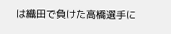は織田で負けた高橋選手に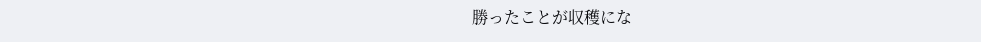勝ったことが収穫にな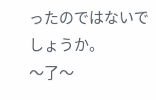ったのではないでしょうか。
〜了〜